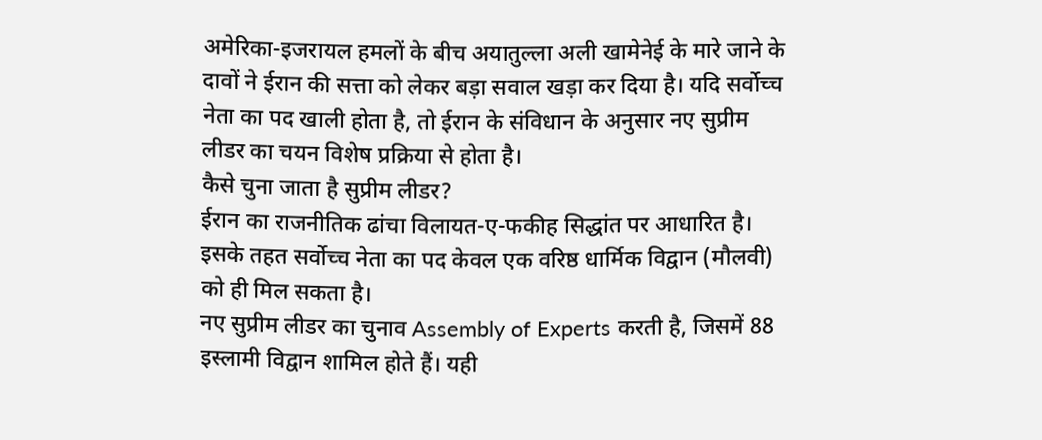अमेरिका-इजरायल हमलों के बीच अयातुल्ला अली खामेनेई के मारे जाने के दावों ने ईरान की सत्ता को लेकर बड़ा सवाल खड़ा कर दिया है। यदि सर्वोच्च नेता का पद खाली होता है, तो ईरान के संविधान के अनुसार नए सुप्रीम लीडर का चयन विशेष प्रक्रिया से होता है।
कैसे चुना जाता है सुप्रीम लीडर?
ईरान का राजनीतिक ढांचा विलायत-ए-फकीह सिद्धांत पर आधारित है। इसके तहत सर्वोच्च नेता का पद केवल एक वरिष्ठ धार्मिक विद्वान (मौलवी) को ही मिल सकता है।
नए सुप्रीम लीडर का चुनाव Assembly of Experts करती है, जिसमें 88 इस्लामी विद्वान शामिल होते हैं। यही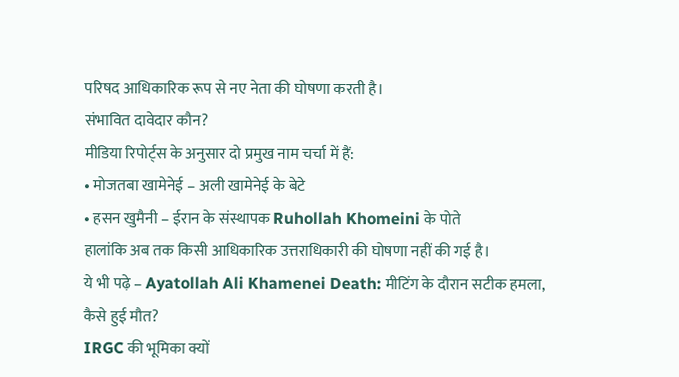परिषद आधिकारिक रूप से नए नेता की घोषणा करती है।
संभावित दावेदार कौन?
मीडिया रिपोर्ट्स के अनुसार दो प्रमुख नाम चर्चा में हैं:
• मोजतबा खामेनेई – अली खामेनेई के बेटे
• हसन खुमैनी – ईरान के संस्थापक Ruhollah Khomeini के पोते
हालांकि अब तक किसी आधिकारिक उत्तराधिकारी की घोषणा नहीं की गई है।
ये भी पढ़े – Ayatollah Ali Khamenei Death: मीटिंग के दौरान सटीक हमला, कैसे हुई मौत?
IRGC की भूमिका क्यों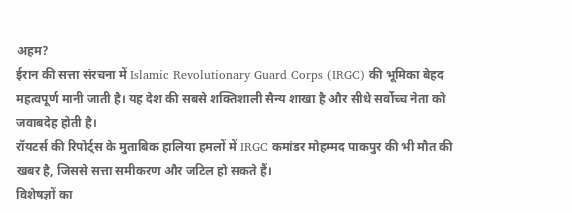अहम?
ईरान की सत्ता संरचना में Islamic Revolutionary Guard Corps (IRGC) की भूमिका बेहद महत्वपूर्ण मानी जाती है। यह देश की सबसे शक्तिशाली सैन्य शाखा है और सीधे सर्वोच्च नेता को जवाबदेह होती है।
रॉयटर्स की रिपोर्ट्स के मुताबिक हालिया हमलों में IRGC कमांडर मोहम्मद पाकपुर की भी मौत की खबर है, जिससे सत्ता समीकरण और जटिल हो सकते हैं।
विशेषज्ञों का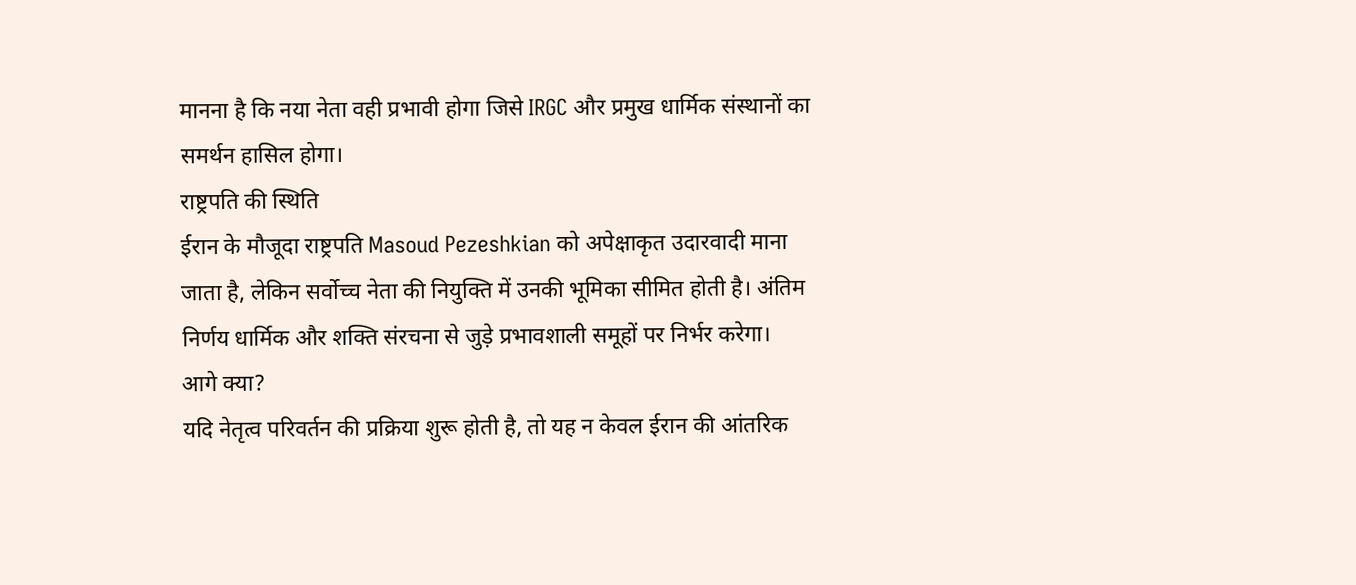मानना है कि नया नेता वही प्रभावी होगा जिसे IRGC और प्रमुख धार्मिक संस्थानों का समर्थन हासिल होगा।
राष्ट्रपति की स्थिति
ईरान के मौजूदा राष्ट्रपति Masoud Pezeshkian को अपेक्षाकृत उदारवादी माना जाता है, लेकिन सर्वोच्च नेता की नियुक्ति में उनकी भूमिका सीमित होती है। अंतिम निर्णय धार्मिक और शक्ति संरचना से जुड़े प्रभावशाली समूहों पर निर्भर करेगा।
आगे क्या?
यदि नेतृत्व परिवर्तन की प्रक्रिया शुरू होती है, तो यह न केवल ईरान की आंतरिक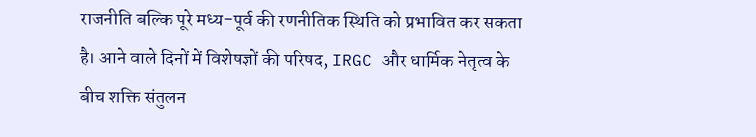राजनीति बल्कि पूरे मध्य-पूर्व की रणनीतिक स्थिति को प्रभावित कर सकता है। आने वाले दिनों में विशेषज्ञों की परिषद, IRGC और धार्मिक नेतृत्व के बीच शक्ति संतुलन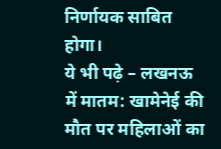निर्णायक साबित होगा।
ये भी पढ़े – लखनऊ में मातम: खामेनेई की मौत पर महिलाओं का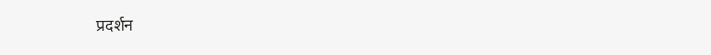प्रदर्शन